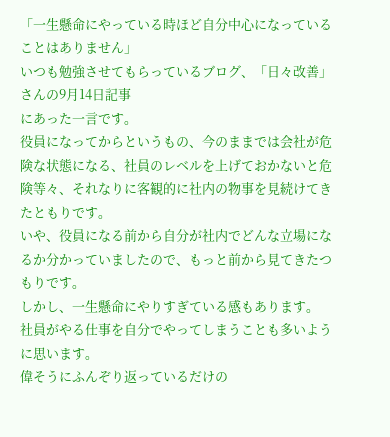「一生懸命にやっている時ほど自分中心になっていることはありません」
いつも勉強させてもらっているブログ、「日々改善」さんの9月14日記事
にあった一言です。
役員になってからというもの、今のままでは会社が危険な状態になる、社員のレベルを上げておかないと危険等々、それなりに客観的に社内の物事を見続けてきたともりです。
いや、役員になる前から自分が社内でどんな立場になるか分かっていましたので、もっと前から見てきたつもりです。
しかし、一生懸命にやりすぎている感もあります。
社員がやる仕事を自分でやってしまうことも多いように思います。
偉そうにふんぞり返っているだけの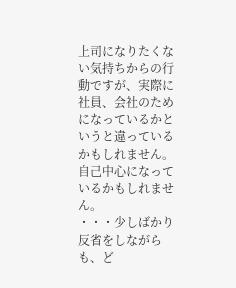上司になりたくない気持ちからの行動ですが、実際に社員、会社のためになっているかというと違っているかもしれません。
自己中心になっているかもしれません。
・・・少しばかり反省をしながらも、ど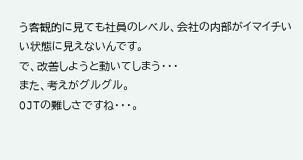う客観的に見ても社員のレベル、会社の内部がイマイチいい状態に見えないんです。
で、改善しようと動いてしまう・・・
また、考えがグルグル。
OJTの難しさですね・・・。